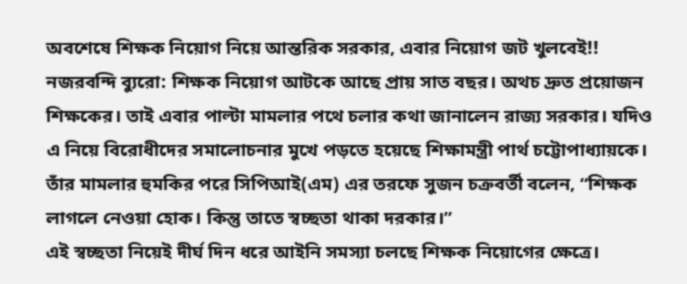অবশেষে শিক্ষক নিয়োগ নিয়ে আন্তরিক সরকার, এবার নিয়োগ জট খুলবেই!!
নজরবন্দি ব্যুরো: শিক্ষক নিয়োগ আটকে আছে প্রায় সাত বছর। অথচ দ্রুত প্রয়োজন শিক্ষকের। তাই এবার পাল্টা মামলার পথে চলার কথা জানালেন রাজ্য সরকার। যদিও এ নিয়ে বিরোধীদের সমালোচনার মুখে পড়তে হয়েছে শিক্ষামন্ত্রী পার্থ চট্টোপাধ্যায়কে। তাঁর মামলার হুমকির পরে সিপিআই(এম) এর তরফে সুজন চক্রবর্তী বলেন, “শিক্ষক লাগলে নেওয়া হোক। কিন্তু তাতে স্বচ্ছতা থাকা দরকার।”
এই স্বচ্ছতা নিয়েই দীর্ঘ দিন ধরে আইনি সমস্যা চলছে শিক্ষক নিয়োগের ক্ষেত্রে।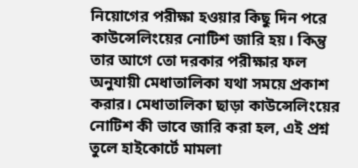নিয়োগের পরীক্ষা হওয়ার কিছু দিন পরে কাউন্সেলিংয়ের নোটিশ জারি হয়। কিন্তু তার আগে তো দরকার পরীক্ষার ফল অনুযায়ী মেধাতালিকা যথা সময়ে প্রকাশ করার। মেধাতালিকা ছাড়া কাউন্সেলিংয়ের নোটিশ কী ভাবে জারি করা হল, এই প্রশ্ন তুলে হাইকোর্টে মামলা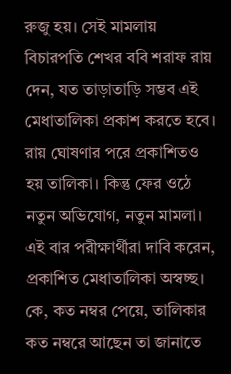রুজু হয়। সেই মামলায় বিচারপতি শেখর ববি শরাফ রায় দেন, যত তাড়াতাড়ি সম্ভব এই মেধাতালিকা প্রকাশ করতে হবে।
রায় ঘোষণার পরে প্রকাশিতও হয় তালিকা। কিন্তু ফের ওঠে নতুন অভিযোগ, নতুন মামলা। এই বার পরীক্ষার্থীরা দাবি করেন, প্রকাশিত মেধাতালিকা অস্বচ্ছ। কে, কত নম্বর পেয়ে, তালিকার কত নম্বরে আছেন তা জানাতে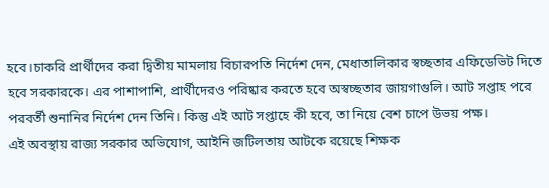হবে।চাকরি প্রার্থীদের করা দ্বিতীয় মামলায় বিচারপতি নির্দেশ দেন, মেধাতালিকার স্বচ্ছতার এফিডেভিট দিতে হবে সরকারকে। এর পাশাপাশি, প্রার্থীদেরও পরিষ্কার করতে হবে অস্বচ্ছতার জায়গাগুলি। আট সপ্তাহ পরে পরবর্তী শুনানির নির্দেশ দেন তিনি। কিন্তু এই আট সপ্তাহে কী হবে, তা নিয়ে বেশ চাপে উভয় পক্ষ।
এই অবস্থায় রাজ্য সরকার অভিযোগ, আইনি জটিলতায় আটকে রয়েছে শিক্ষক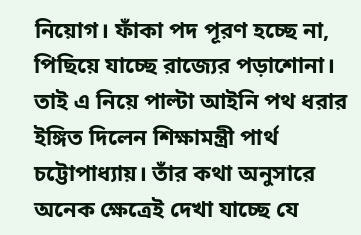নিয়োগ। ফাঁকা পদ পূরণ হচ্ছে না, পিছিয়ে যাচ্ছে রাজ্যের পড়াশোনা। তাই এ নিয়ে পাল্টা আইনি পথ ধরার ইঙ্গিত দিলেন শিক্ষামন্ত্রী পার্থ চট্টোপাধ্যায়। তাঁর কথা অনুসারে অনেক ক্ষেত্রেই দেখা যাচ্ছে যে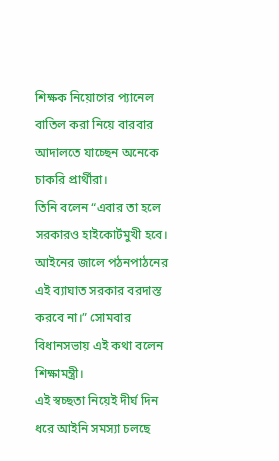শিক্ষক নিয়োগের প্যানেল বাতিল করা নিয়ে বারবার আদালতে যাচ্ছেন অনেকে চাকরি প্রার্থীরা।
তিনি বলেন “এবার তা হলে সরকারও হাইকোর্টমুখী হবে। আইনের জালে পঠনপাঠনের এই ব্যাঘাত সরকার বরদাস্ত করবে না।” সোমবার বিধানসভায় এই কথা বলেন শিক্ষামন্ত্রী।
এই স্বচ্ছতা নিয়েই দীর্ঘ দিন ধরে আইনি সমস্যা চলছে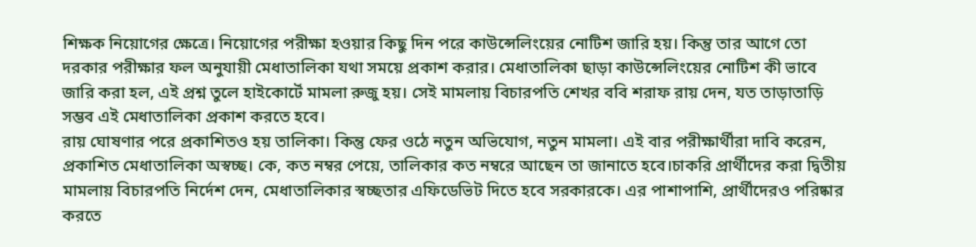শিক্ষক নিয়োগের ক্ষেত্রে। নিয়োগের পরীক্ষা হওয়ার কিছু দিন পরে কাউন্সেলিংয়ের নোটিশ জারি হয়। কিন্তু তার আগে তো দরকার পরীক্ষার ফল অনুযায়ী মেধাতালিকা যথা সময়ে প্রকাশ করার। মেধাতালিকা ছাড়া কাউন্সেলিংয়ের নোটিশ কী ভাবে জারি করা হল, এই প্রশ্ন তুলে হাইকোর্টে মামলা রুজু হয়। সেই মামলায় বিচারপতি শেখর ববি শরাফ রায় দেন, যত তাড়াতাড়ি সম্ভব এই মেধাতালিকা প্রকাশ করতে হবে।
রায় ঘোষণার পরে প্রকাশিতও হয় তালিকা। কিন্তু ফের ওঠে নতুন অভিযোগ, নতুন মামলা। এই বার পরীক্ষার্থীরা দাবি করেন, প্রকাশিত মেধাতালিকা অস্বচ্ছ। কে, কত নম্বর পেয়ে, তালিকার কত নম্বরে আছেন তা জানাতে হবে।চাকরি প্রার্থীদের করা দ্বিতীয় মামলায় বিচারপতি নির্দেশ দেন, মেধাতালিকার স্বচ্ছতার এফিডেভিট দিতে হবে সরকারকে। এর পাশাপাশি, প্রার্থীদেরও পরিষ্কার করতে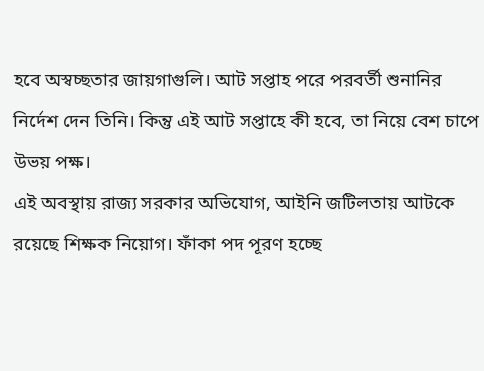হবে অস্বচ্ছতার জায়গাগুলি। আট সপ্তাহ পরে পরবর্তী শুনানির নির্দেশ দেন তিনি। কিন্তু এই আট সপ্তাহে কী হবে, তা নিয়ে বেশ চাপে উভয় পক্ষ।
এই অবস্থায় রাজ্য সরকার অভিযোগ, আইনি জটিলতায় আটকে রয়েছে শিক্ষক নিয়োগ। ফাঁকা পদ পূরণ হচ্ছে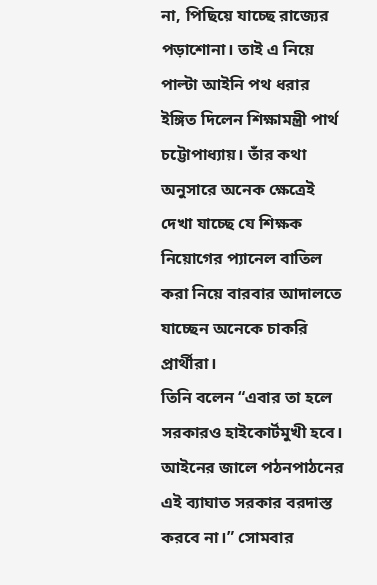না, পিছিয়ে যাচ্ছে রাজ্যের পড়াশোনা। তাই এ নিয়ে পাল্টা আইনি পথ ধরার ইঙ্গিত দিলেন শিক্ষামন্ত্রী পার্থ চট্টোপাধ্যায়। তাঁর কথা অনুসারে অনেক ক্ষেত্রেই দেখা যাচ্ছে যে শিক্ষক নিয়োগের প্যানেল বাতিল করা নিয়ে বারবার আদালতে যাচ্ছেন অনেকে চাকরি প্রার্থীরা।
তিনি বলেন “এবার তা হলে সরকারও হাইকোর্টমুখী হবে। আইনের জালে পঠনপাঠনের এই ব্যাঘাত সরকার বরদাস্ত করবে না।” সোমবার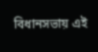বিধানসভায় এই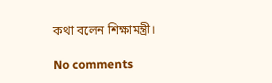কথা বলেন শিক্ষামন্ত্রী।

No comments